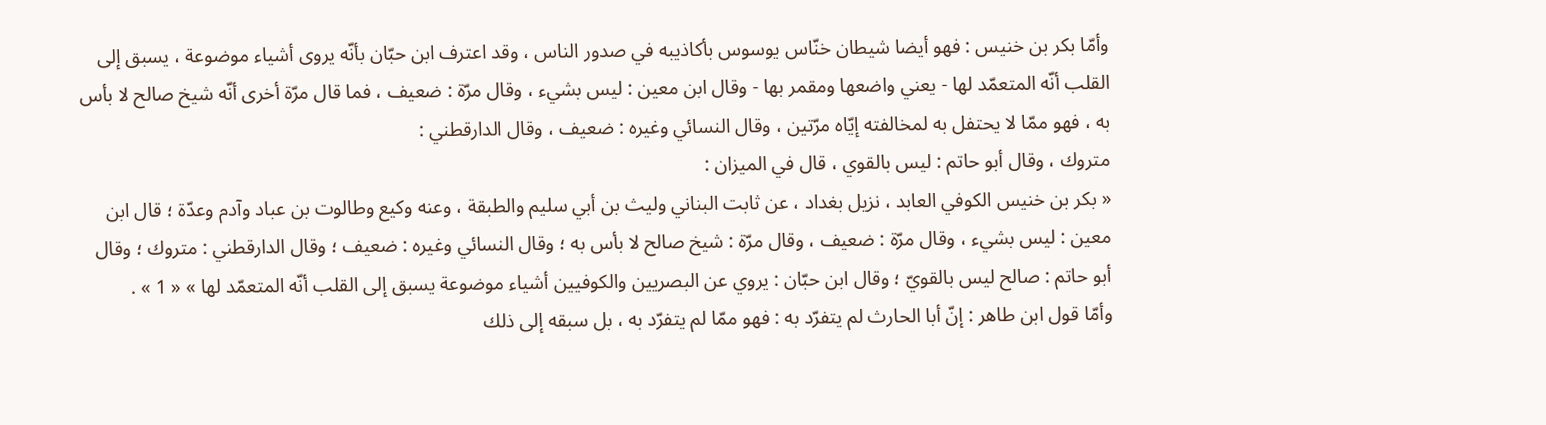وأمّا بكر بن خنيس : فهو أيضا شيطان خنّاس يوسوس بأكاذيبه في صدور الناس ، وقد اعترف ابن حبّان بأنّه يروى أشياء موضوعة ، يسبق إلى القلب أنّه المتعمّد لها - يعني واضعها ومقمر بها - وقال ابن معين : ليس بشيء ، وقال مرّة : ضعيف ، فما قال مرّة أخرى أنّه شيخ صالح لا بأس به ، فهو ممّا لا يحتفل به لمخالفته إيّاه مرّتين ، وقال النسائي وغيره : ضعيف ، وقال الدارقطني :
متروك ، وقال أبو حاتم : ليس بالقوي ، قال في الميزان :
« بكر بن خنيس الكوفي العابد ، نزيل بغداد ، عن ثابت البناني وليث بن أبي سليم والطبقة ، وعنه وكيع وطالوت بن عباد وآدم وعدّة ؛ قال ابن معين : ليس بشيء ، وقال مرّة : ضعيف ، وقال مرّة : شيخ صالح لا بأس به ؛ وقال النسائي وغيره : ضعيف ؛ وقال الدارقطني : متروك ؛ وقال أبو حاتم : صالح ليس بالقويّ ؛ وقال ابن حبّان : يروي عن البصريين والكوفيين أشياء موضوعة يسبق إلى القلب أنّه المتعمّد لها » « 1 » .
وأمّا قول ابن طاهر : إنّ أبا الحارث لم يتفرّد به : فهو ممّا لم يتفرّد به ، بل سبقه إلى ذلك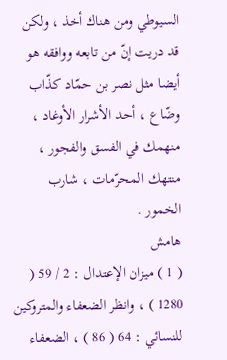السيوطي ومن هناك أخذ ، ولكن قد دريت إنّ من تابعه ووافقه هو أيضا مثل نصر بن حمّاد كذّاب وضّاع ، أحد الأشرار الأوغاد ، منهمك في الفسق والفجور ، منتهك المحرّمات ، شارب الخمور .
هامش
( 1 ) ميزان الإعتدال : 2 / 59 ( 1280 ) ، وانظر الضعفاء والمتروكين للنسائي : 64 ( 86 ) ، الضعفاء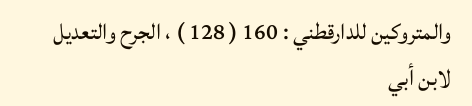والمتروكين للدارقطني : 160 ( 128 ) ، الجرح والتعديل لابن أبي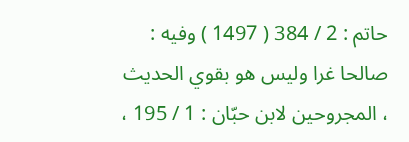حاتم : 2 / 384 ( 1497 ) وفيه :
صالحا غرا وليس هو بقوي الحديث ، المجروحين لابن حبّان : 1 / 195 ،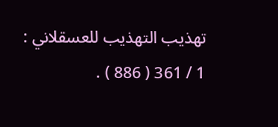تهذيب التهذيب للعسقلاني : 1 / 361 ( 886 ) .